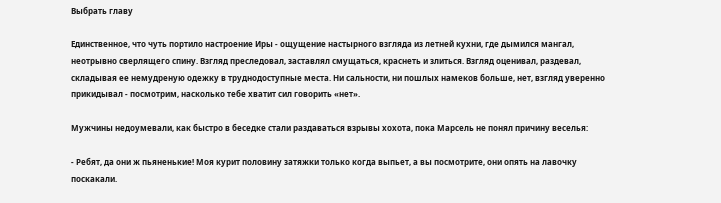Выбрать главу

Единственное, что чуть портило настроение Иры - ощущение настырного взгляда из летней кухни, где дымился мангал, неотрывно сверлящего спину. Взгляд преследовал, заставлял смущаться, краснеть и злиться. Взгляд оценивал, раздевал, складывая ее немудреную одежку в труднодоступные места. Ни сальности, ни пошлых намеков больше, нет, взгляд уверенно прикидывал - посмотрим, насколько тебе хватит сил говорить «нет».

Мужчины недоумевали, как быстро в беседке стали раздаваться взрывы хохота, пока Марсель не понял причину веселья:

- Ребят, да они ж пьяненькие! Моя курит половину затяжки только когда выпьет, а вы посмотрите, они опять на лавочку поскакали.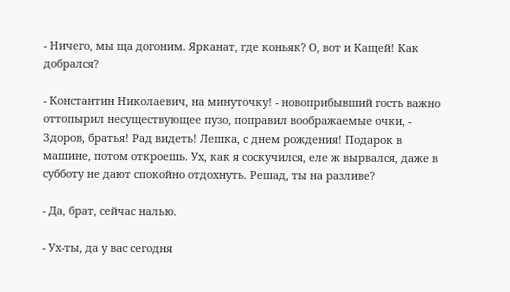- Ничего, мы ща догоним. Ярканат, где коньяк? О, вот и Кащей! Как добрался?

- Константин Николаевич, на минуточку! - новоприбывший гость важно оттопырил несуществующее пузо, поправил воображаемые очки, - Здоров, братья! Рад видеть! Лешка, с днем рождения! Подарок в машине, потом откроешь. Ух, как я соскучился, еле ж вырвался, даже в субботу не дают спокойно отдохнуть. Решад, ты на разливе?

- Да, брат, сейчас налью.

- Ух-ты, да у вас сегодня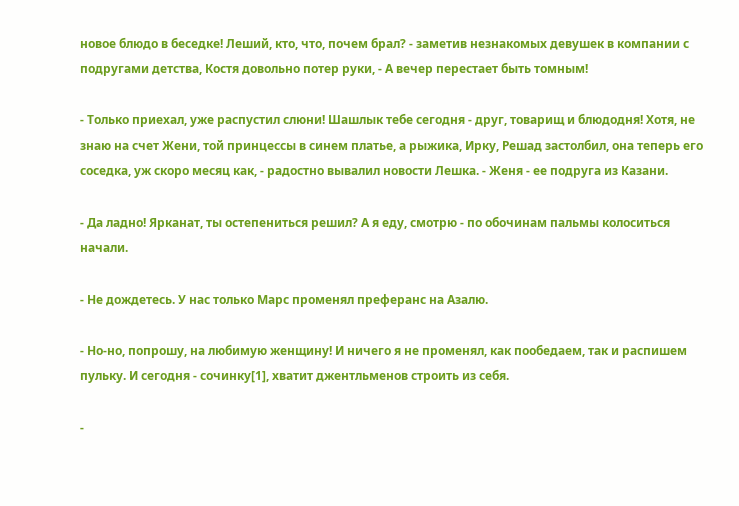новое блюдо в беседке! Леший, кто, что, почем брал? - заметив незнакомых девушек в компании с подругами детства, Костя довольно потер руки, - А вечер перестает быть томным!

- Только приехал, уже распустил слюни! Шашлык тебе сегодня - друг, товарищ и блюдодня! Хотя, не знаю на счет Жени, той принцессы в синем платье, а рыжика, Ирку, Решад застолбил, она теперь его соседка, уж скоро месяц как, - радостно вывалил новости Лешка. - Женя - ее подруга из Казани.

- Да ладно! Ярканат, ты остепениться решил? А я еду, смотрю - по обочинам пальмы колоситься начали.

- Не дождетесь. У нас только Марс променял преферанс на Азалю.

- Но-но, попрошу, на любимую женщину! И ничего я не променял, как пообедаем, так и распишем пульку. И сегодня - сочинку[1], хватит джентльменов строить из себя.

-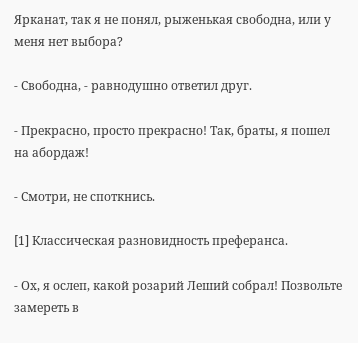Ярканат, так я не понял, рыженькая свободна, или у меня нет выбора?

- Свободна, - равнодушно ответил друг.

- Прекрасно, просто прекрасно! Так, браты, я пошел на абордаж!

- Смотри, не споткнись.

[1] Классическая разновидность преферанса.

- Ох, я ослеп, какой розарий Леший собрал! Позвольте замереть в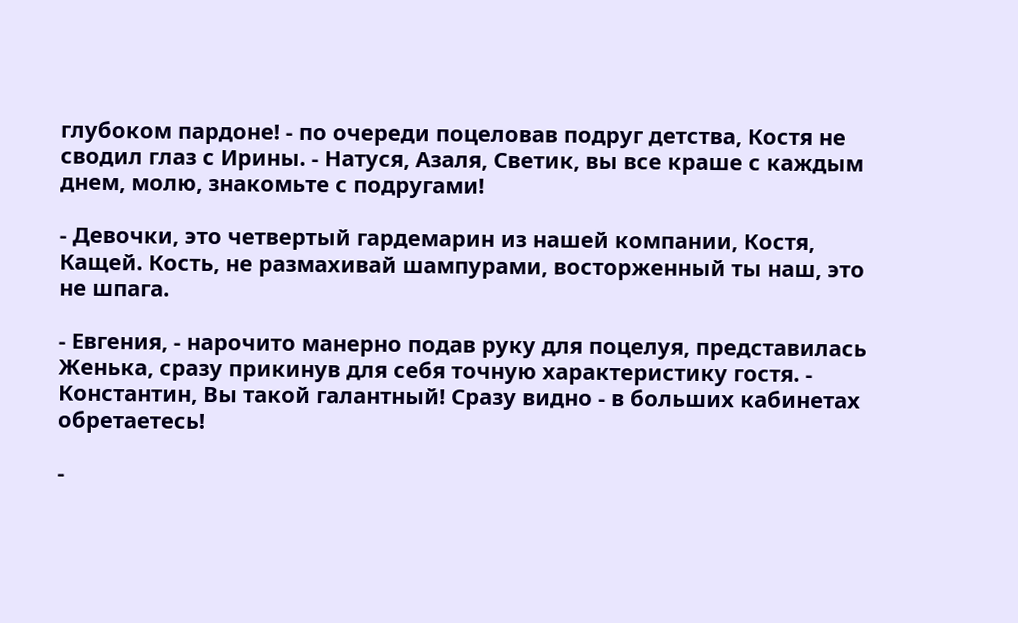глубоком пардоне! - по очереди поцеловав подруг детства, Костя не сводил глаз с Ирины. - Натуся, Азаля, Светик, вы все краше с каждым днем, молю, знакомьте с подругами!

- Девочки, это четвертый гардемарин из нашей компании, Костя, Кащей. Кость, не размахивай шампурами, восторженный ты наш, это не шпага.

- Евгения, - нарочито манерно подав руку для поцелуя, представилась Женька, сразу прикинув для себя точную характеристику гостя. - Константин, Вы такой галантный! Сразу видно - в больших кабинетах обретаетесь!

-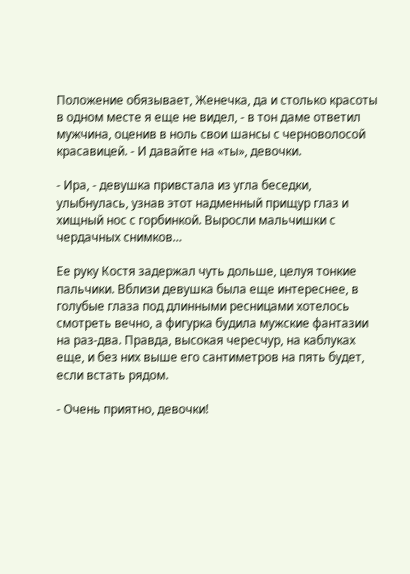Положение обязывает, Женечка, да и столько красоты в одном месте я еще не видел, - в тон даме ответил мужчина, оценив в ноль свои шансы с черноволосой красавицей. - И давайте на «ты», девочки.

- Ира, - девушка привстала из угла беседки, улыбнулась, узнав этот надменный прищур глаз и хищный нос с горбинкой. Выросли мальчишки с чердачных снимков…

Ее руку Костя задержал чуть дольше, целуя тонкие пальчики. Вблизи девушка была еще интереснее, в голубые глаза под длинными ресницами хотелось смотреть вечно, а фигурка будила мужские фантазии на раз-два. Правда, высокая чересчур, на каблуках еще, и без них выше его сантиметров на пять будет, если встать рядом.

- Очень приятно, девочки!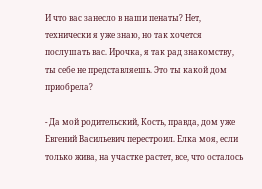И что вас занесло в наши пенаты? Нет, технически я уже знаю, но так хочется послушать вас. Ирочка, я так рад знакомству, ты себе не представляешь. Это ты какой дом приобрела?

- Да мой родительский, Кость, правда, дом уже Евгений Васильевич перестроил. Елка моя, если только жива, на участке растет, все, что осталось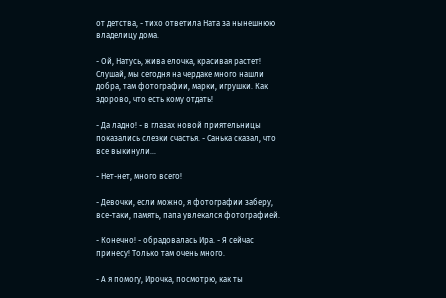от детства, - тихо ответила Ната за нынешнюю владелицу дома.

- Ой, Натусь, жива елочка, красивая растет! Слушай, мы сегодня на чердаке много нашли добра, там фотографии, марки, игрушки. Как здорово, что есть кому отдать!

- Да ладно! - в глазах новой приятельницы показались слезки счастья. - Санька сказал, что все выкинули…

- Нет-нет, много всего!

- Девочки, если можно, я фотографии заберу, все-таки, память, папа увлекался фотографией.

- Конечно! - обрадовалась Ира. - Я сейчас принесу! Только там очень много.

- А я помогу, Ирочка, посмотрю, как ты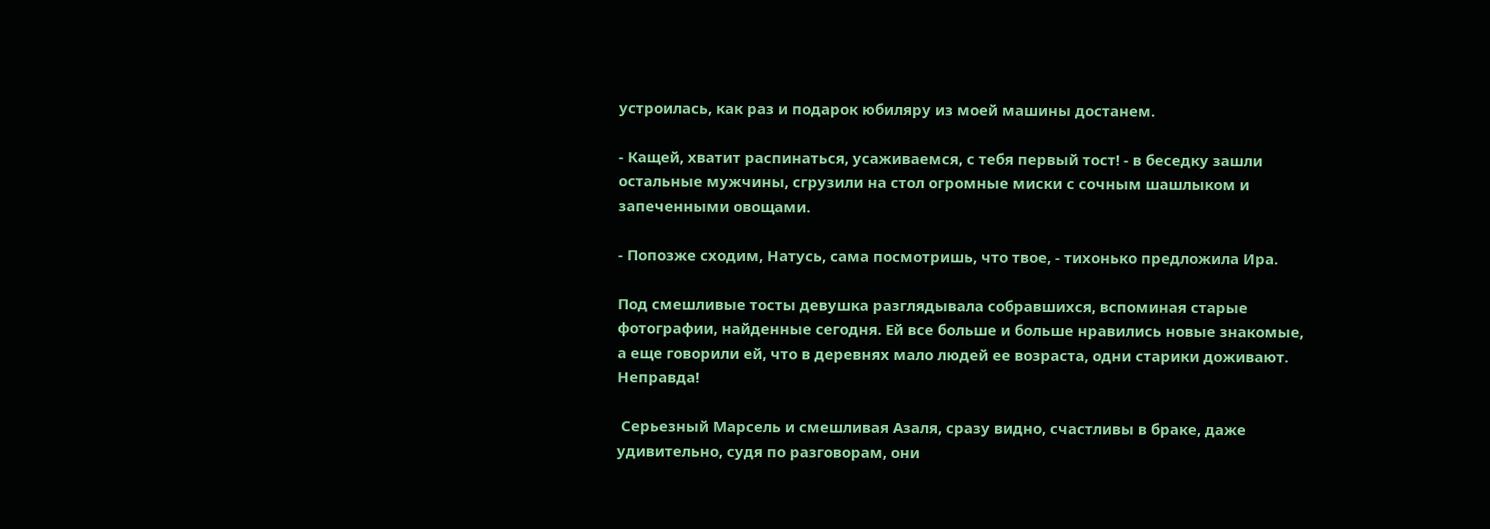устроилась, как раз и подарок юбиляру из моей машины достанем.

- Кащей, хватит распинаться, усаживаемся, с тебя первый тост! - в беседку зашли остальные мужчины, сгрузили на стол огромные миски с сочным шашлыком и запеченными овощами.

- Попозже сходим, Натусь, сама посмотришь, что твое, - тихонько предложила Ира.

Под смешливые тосты девушка разглядывала собравшихся, вспоминая старые фотографии, найденные сегодня. Ей все больше и больше нравились новые знакомые, а еще говорили ей, что в деревнях мало людей ее возраста, одни старики доживают. Неправда!

 Серьезный Марсель и смешливая Азаля, сразу видно, счастливы в браке, даже удивительно, судя по разговорам, они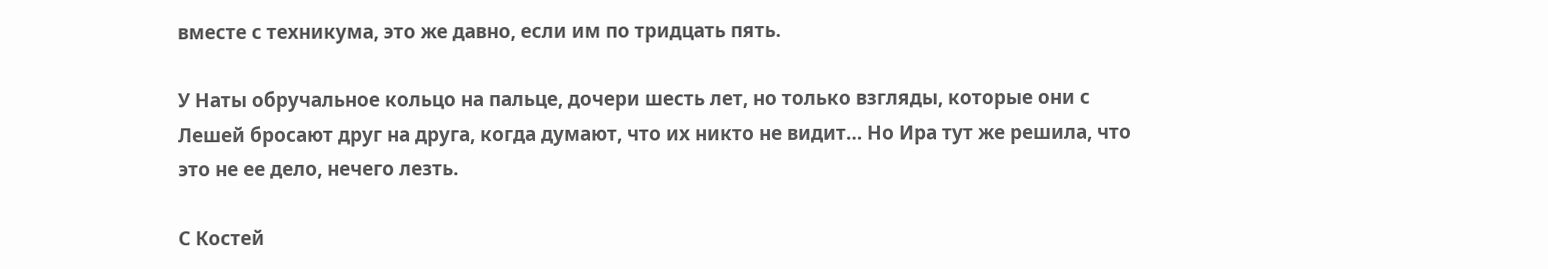вместе с техникума, это же давно, если им по тридцать пять.

У Наты обручальное кольцо на пальце, дочери шесть лет, но только взгляды, которые они с Лешей бросают друг на друга, когда думают, что их никто не видит… Но Ира тут же решила, что это не ее дело, нечего лезть.

С Костей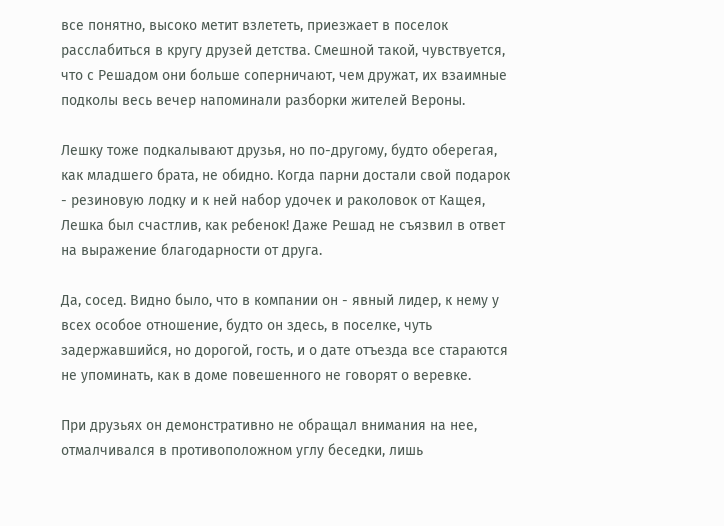все понятно, высоко метит взлететь, приезжает в поселок расслабиться в кругу друзей детства. Смешной такой, чувствуется, что с Решадом они больше соперничают, чем дружат, их взаимные подколы весь вечер напоминали разборки жителей Вероны.

Лешку тоже подкалывают друзья, но по-другому, будто оберегая, как младшего брата, не обидно. Когда парни достали свой подарок - резиновую лодку и к ней набор удочек и раколовок от Кащея, Лешка был счастлив, как ребенок! Даже Решад не съязвил в ответ на выражение благодарности от друга.

Да, сосед. Видно было, что в компании он - явный лидер, к нему у всех особое отношение, будто он здесь, в поселке, чуть задержавшийся, но дорогой, гость, и о дате отъезда все стараются не упоминать, как в доме повешенного не говорят о веревке.

При друзьях он демонстративно не обращал внимания на нее, отмалчивался в противоположном углу беседки, лишь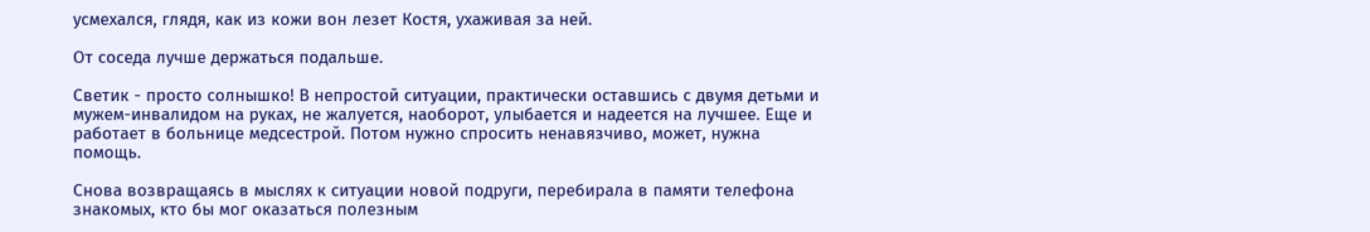усмехался, глядя, как из кожи вон лезет Костя, ухаживая за ней.

От соседа лучше держаться подальше.

Светик - просто солнышко! В непростой ситуации, практически оставшись с двумя детьми и мужем-инвалидом на руках, не жалуется, наоборот, улыбается и надеется на лучшее. Еще и работает в больнице медсестрой. Потом нужно спросить ненавязчиво, может, нужна помощь.

Снова возвращаясь в мыслях к ситуации новой подруги, перебирала в памяти телефона знакомых, кто бы мог оказаться полезным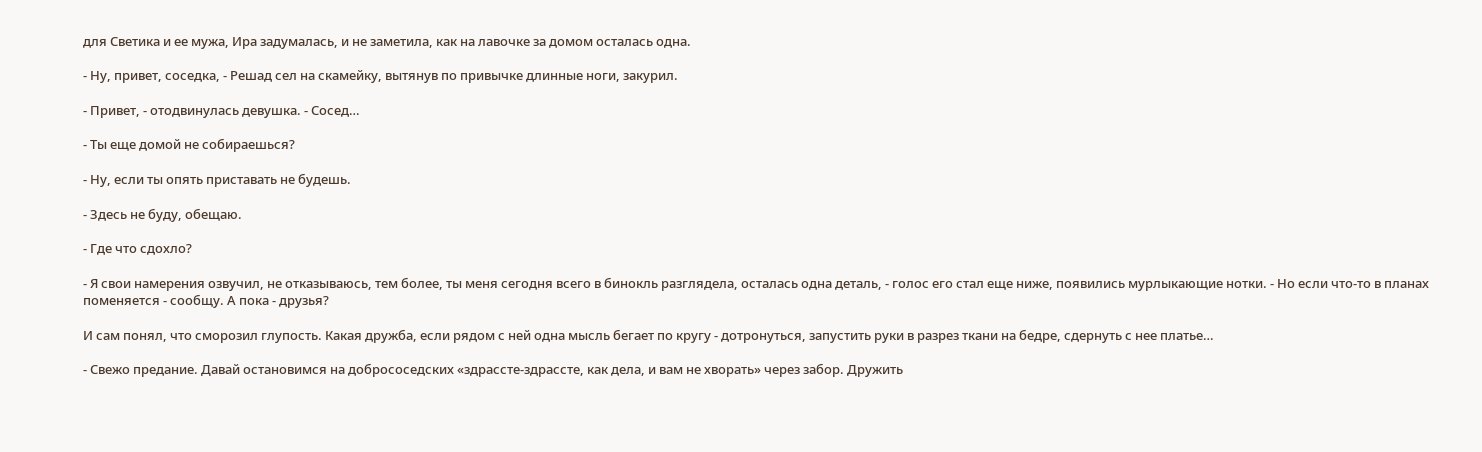для Светика и ее мужа, Ира задумалась, и не заметила, как на лавочке за домом осталась одна.

- Ну, привет, соседка, - Решад сел на скамейку, вытянув по привычке длинные ноги, закурил.

- Привет, - отодвинулась девушка. - Сосед…

- Ты еще домой не собираешься?

- Ну, если ты опять приставать не будешь.

- Здесь не буду, обещаю.

- Где что сдохло?

- Я свои намерения озвучил, не отказываюсь, тем более, ты меня сегодня всего в бинокль разглядела, осталась одна деталь, - голос его стал еще ниже, появились мурлыкающие нотки. - Но если что-то в планах поменяется - сообщу. А пока - друзья?

И сам понял, что сморозил глупость. Какая дружба, если рядом с ней одна мысль бегает по кругу - дотронуться, запустить руки в разрез ткани на бедре, сдернуть с нее платье…

- Свежо предание. Давай остановимся на добрососедских «здрассте-здрассте, как дела, и вам не хворать» через забор. Дружить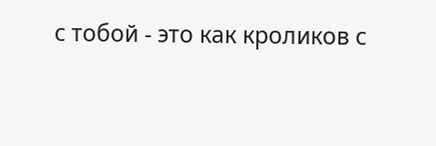с тобой - это как кроликов с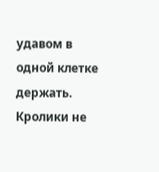удавом в одной клетке держать. Кролики не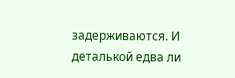задерживаются. И деталькой едва ли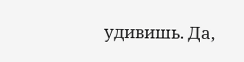удивишь. Да,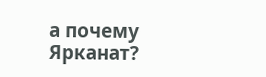а почему Ярканат?